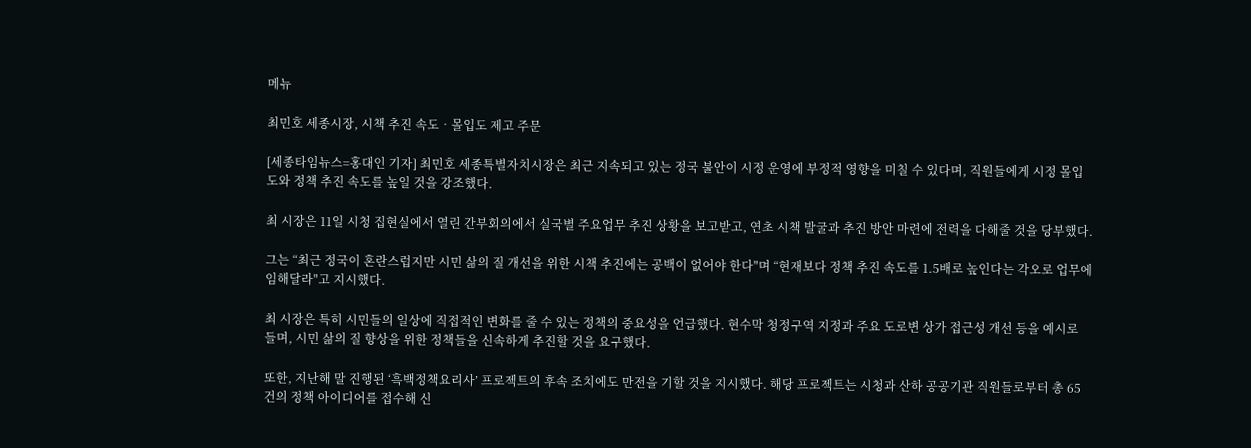메뉴

최민호 세종시장, 시책 추진 속도‧몰입도 제고 주문

[세종타임뉴스=홍대인 기자] 최민호 세종특별자치시장은 최근 지속되고 있는 정국 불안이 시정 운영에 부정적 영향을 미칠 수 있다며, 직원들에게 시정 몰입도와 정책 추진 속도를 높일 것을 강조했다.

최 시장은 11일 시청 집현실에서 열린 간부회의에서 실국별 주요업무 추진 상황을 보고받고, 연초 시책 발굴과 추진 방안 마련에 전력을 다해줄 것을 당부했다.

그는 “최근 정국이 혼란스럽지만 시민 삶의 질 개선을 위한 시책 추진에는 공백이 없어야 한다"며 “현재보다 정책 추진 속도를 1.5배로 높인다는 각오로 업무에 임해달라"고 지시했다.

최 시장은 특히 시민들의 일상에 직접적인 변화를 줄 수 있는 정책의 중요성을 언급했다. 현수막 청정구역 지정과 주요 도로변 상가 접근성 개선 등을 예시로 들며, 시민 삶의 질 향상을 위한 정책들을 신속하게 추진할 것을 요구했다.

또한, 지난해 말 진행된 ‘흑백정책요리사’ 프로젝트의 후속 조치에도 만전을 기할 것을 지시했다. 해당 프로젝트는 시청과 산하 공공기관 직원들로부터 총 65건의 정책 아이디어를 접수해 신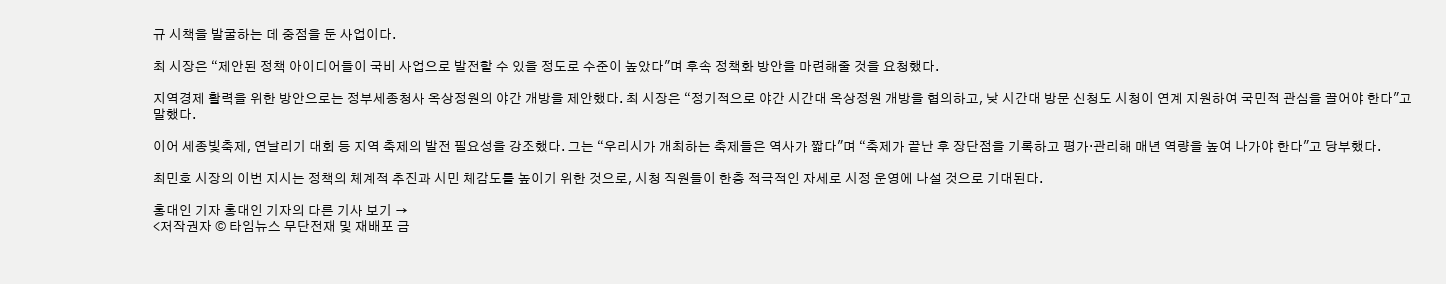규 시책을 발굴하는 데 중점을 둔 사업이다.

최 시장은 “제안된 정책 아이디어들이 국비 사업으로 발전할 수 있을 정도로 수준이 높았다"며 후속 정책화 방안을 마련해줄 것을 요청했다.

지역경제 활력을 위한 방안으로는 정부세종청사 옥상정원의 야간 개방을 제안했다. 최 시장은 “정기적으로 야간 시간대 옥상정원 개방을 협의하고, 낮 시간대 방문 신청도 시청이 연계 지원하여 국민적 관심을 끌어야 한다"고 말했다.

이어 세종빛축제, 연날리기 대회 등 지역 축제의 발전 필요성을 강조했다. 그는 “우리시가 개최하는 축제들은 역사가 짧다"며 “축제가 끝난 후 장단점을 기록하고 평가·관리해 매년 역량을 높여 나가야 한다"고 당부했다.

최민호 시장의 이번 지시는 정책의 체계적 추진과 시민 체감도를 높이기 위한 것으로, 시청 직원들이 한층 적극적인 자세로 시정 운영에 나설 것으로 기대된다.

홍대인 기자 홍대인 기자의 다른 기사 보기 →
<저작권자 © 타임뉴스 무단전재 및 재배포 금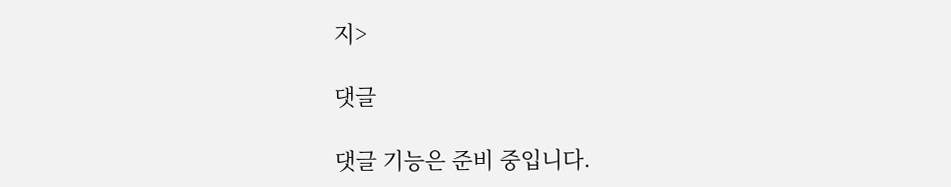지>

댓글

댓글 기능은 준비 중입니다.